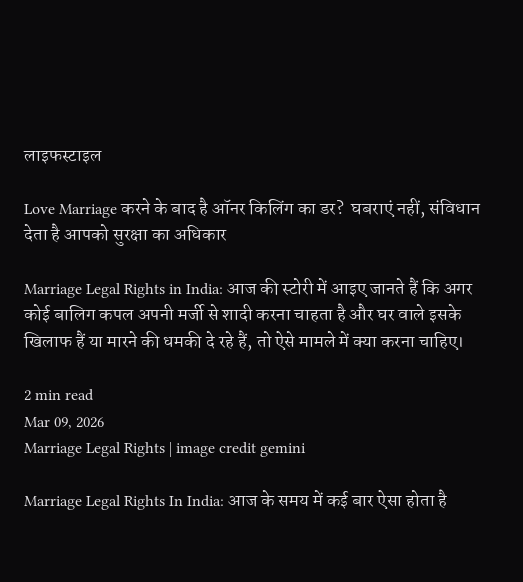लाइफस्टाइल

Love Marriage करने के बाद है ऑनर किलिंग का डर?  घबराएं नहीं, संविधान देता है आपको सुरक्षा का अधिकार

Marriage Legal Rights in India: आज की स्टोरी में आइए जानते हैं कि अगर कोई बालिग कपल अपनी मर्जी से शादी करना चाहता है और घर वाले इसके खिलाफ हैं या मारने की धमकी दे रहे हैं, तो ऐसे मामले में क्या करना चाहिए।

2 min read
Mar 09, 2026
Marriage Legal Rights | image credit gemini

Marriage Legal Rights In India: आज के समय में कई बार ऐसा होता है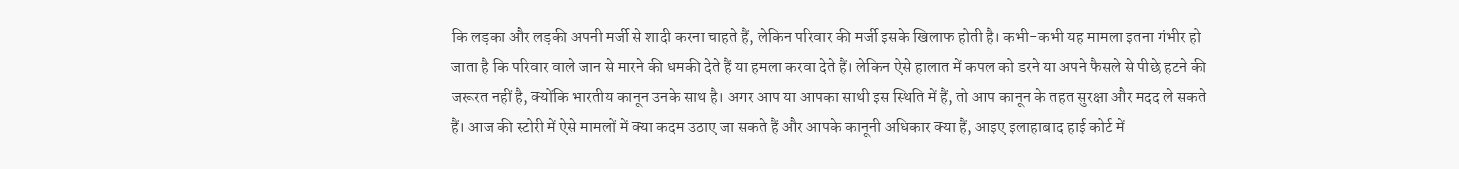कि लड़का और लड़की अपनी मर्जी से शादी करना चाहते हैं, लेकिन परिवार की मर्जी इसके खिलाफ होती है। कभी-कभी यह मामला इतना गंभीर हो जाता है कि परिवार वाले जान से मारने की धमकी देते हैं या हमला करवा देते हैं। लेकिन ऐसे हालात में कपल को डरने या अपने फैसले से पीछे हटने की जरूरत नहीं है, क्योंकि भारतीय कानून उनके साथ है। अगर आप या आपका साथी इस स्थिति में हैं, तो आप कानून के तहत सुरक्षा और मदद ले सकते हैं। आज की स्टोरी में ऐसे मामलों में क्या कदम उठाए जा सकते हैं और आपके कानूनी अधिकार क्या हैं, आइए इलाहाबाद हाई कोर्ट में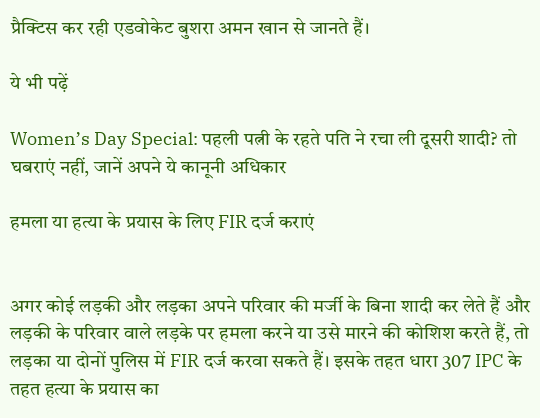प्रैक्टिस कर रही एडवोकेट बुशरा अमन खान से जानते हैं।

ये भी पढ़ें

Women’s Day Special: पहली पत्नी के रहते पति ने रचा ली दूसरी शादी? तो घबराएं नहीं, जानें अपने ये कानूनी अधिकार

हमला या हत्या के प्रयास के लिए FIR दर्ज कराएं


अगर कोई लड़की और लड़का अपने परिवार की मर्जी के बिना शादी कर लेते हैं और लड़की के परिवार वाले लड़के पर हमला करने या उसे मारने की कोशिश करते हैं, तो लड़का या दोनों पुलिस में FIR दर्ज करवा सकते हैं। इसके तहत धारा 307 IPC के तहत हत्या के प्रयास का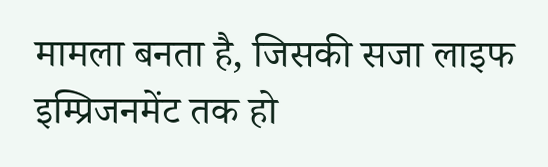मामला बनता है, जिसकी सजा लाइफ इम्प्रिजनमेंट तक हो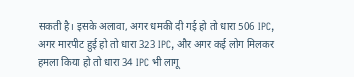सकती है। इसके अलावा, अगर धमकी दी गई हो तो धारा 506 IPC, अगर मारपीट हुई हो तो धारा 323 IPC, और अगर कई लोग मिलकर हमला किया हो तो धारा 34 IPC भी लागू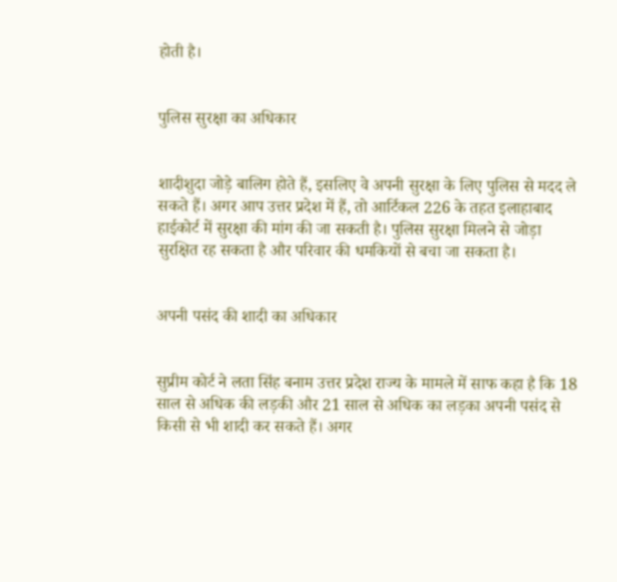होती है।


पुलिस सुरक्षा का अधिकार


शादीशुदा जोड़े बालिग होते हैं, इसलिए वे अपनी सुरक्षा के लिए पुलिस से मदद ले सकते हैं। अगर आप उत्तर प्रदेश में हैं, तो आर्टिकल 226 के तहत इलाहाबाद हाईकोर्ट में सुरक्षा की मांग की जा सकती है। पुलिस सुरक्षा मिलने से जोड़ा सुरक्षित रह सकता है और परिवार की धमकियों से बचा जा सकता है।


अपनी पसंद की शादी का अधिकार


सुप्रीम कोर्ट ने लता सिंह बनाम उत्तर प्रदेश राज्य के मामले में साफ कहा है कि 18 साल से अधिक की लड़की और 21 साल से अधिक का लड़का अपनी पसंद से किसी से भी शादी कर सकते हैं। अगर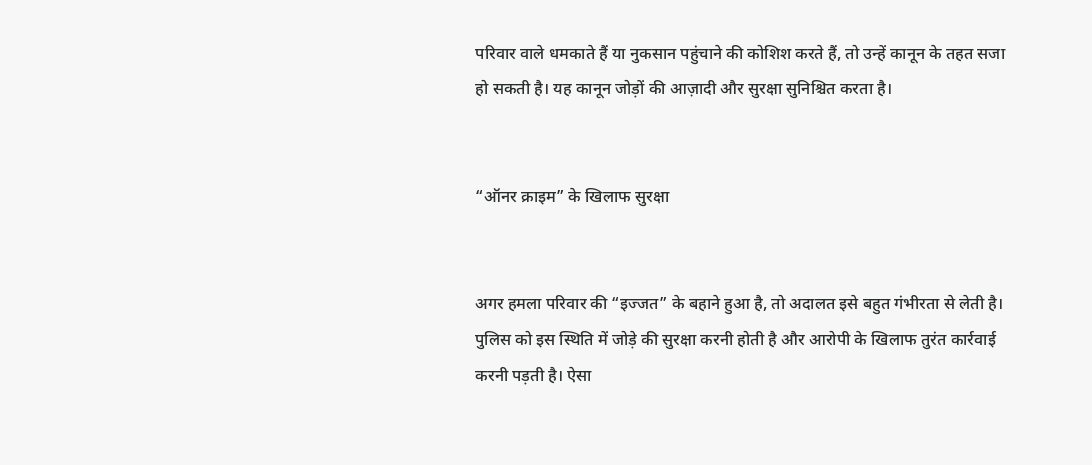परिवार वाले धमकाते हैं या नुकसान पहुंचाने की कोशिश करते हैं, तो उन्हें कानून के तहत सजा हो सकती है। यह कानून जोड़ों की आज़ादी और सुरक्षा सुनिश्चित करता है।


“ऑनर क्राइम” के खिलाफ सुरक्षा


अगर हमला परिवार की “इज्जत” के बहाने हुआ है, तो अदालत इसे बहुत गंभीरता से लेती है। पुलिस को इस स्थिति में जोड़े की सुरक्षा करनी होती है और आरोपी के खिलाफ तुरंत कार्रवाई करनी पड़ती है। ऐसा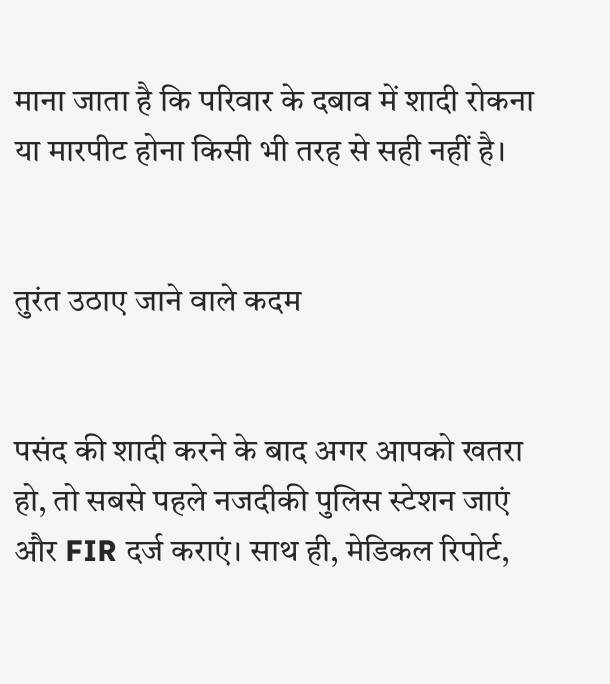माना जाता है कि परिवार के दबाव में शादी रोकना या मारपीट होना किसी भी तरह से सही नहीं है।


तुरंत उठाए जाने वाले कदम


पसंद की शादी करने के बाद अगर आपको खतरा हो, तो सबसे पहले नजदीकी पुलिस स्टेशन जाएं और FIR दर्ज कराएं। साथ ही, मेडिकल रिपोर्ट,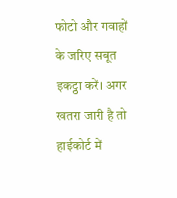फोटो और गवाहों के जरिए सबूत इकट्ठा करें। अगर खतरा जारी है तो हाईकोर्ट में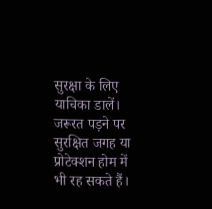सुरक्षा के लिए याचिका डालें। जरूरत पड़ने पर सुरक्षित जगह या प्रोटेक्शन होम में भी रह सकते हैं।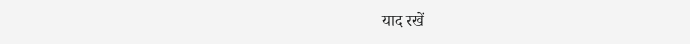याद रखें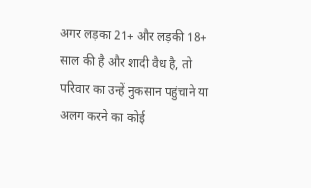अगर लड़का 21+ और लड़की 18+ साल की है और शादी वैध है, तो परिवार का उन्हें नुकसान पहुंचाने या अलग करने का कोई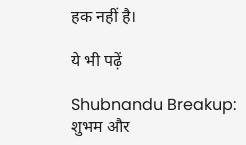हक नहीं है।

ये भी पढ़ें

Shubnandu Breakup: शुभम और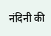नंदिनी की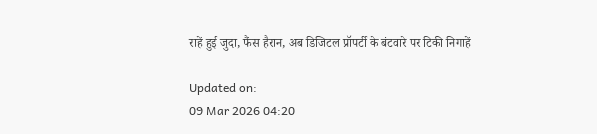राहें हुई जुदा, फैंस हैरान, अब डिजिटल प्रॉपर्टी के बंटवारे पर टिकी निगाहें

Updated on:
09 Mar 2026 04:20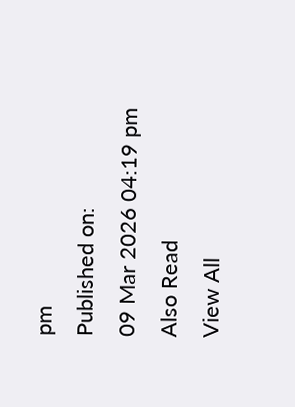pm
Published on:
09 Mar 2026 04:19 pm
Also Read
View All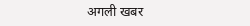अगली खबर